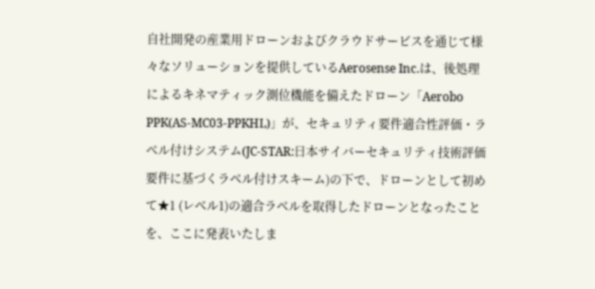自社開発の産業用ドローンおよびクラウドサービスを通じて様々なソリューションを提供しているAerosense Inc.は、後処理によるキネマティック測位機能を備えたドローン「Aerobo PPK(AS-MC03-PPKHL)」が、セキュリティ要件適合性評価・ラベル付けシステム(JC-STAR:日本サイバーセキュリティ技術評価要件に基づくラベル付けスキーム)の下で、ドローンとして初めて★1 (レベル1)の適合ラベルを取得したドローンとなったことを、ここに発表いたしま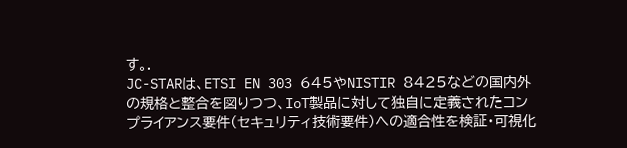す。.
JC-STARは、ETSI EN 303 645やNISTIR 8425などの国内外の規格と整合を図りつつ、IoT製品に対して独自に定義されたコンプライアンス要件(セキュリティ技術要件)への適合性を検証・可視化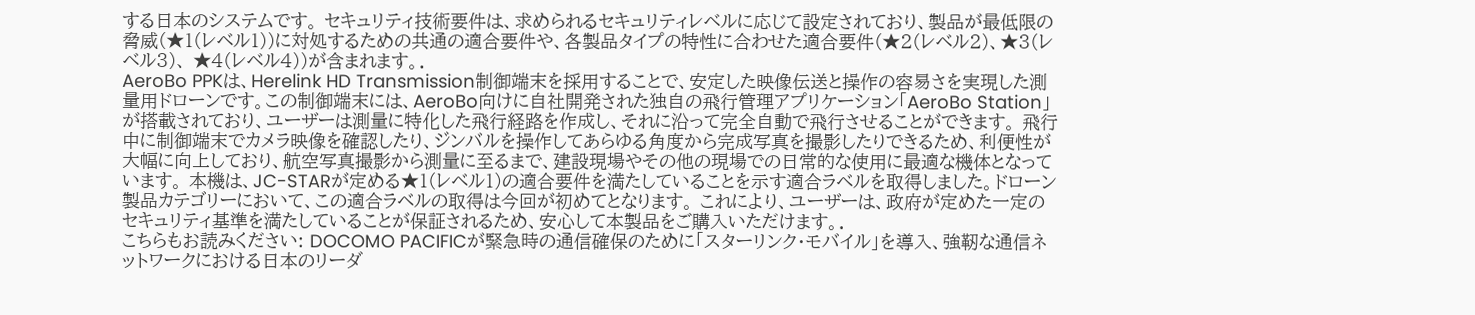する日本のシステムです。 セキュリティ技術要件は、求められるセキュリティレベルに応じて設定されており、製品が最低限の脅威(★1(レベル1))に対処するための共通の適合要件や、各製品タイプの特性に合わせた適合要件(★2(レベル2)、★3(レベル3)、 ★4(レベル4))が含まれます。.
AeroBo PPKは、Herelink HD Transmission制御端末を採用することで、安定した映像伝送と操作の容易さを実現した測量用ドローンです。この制御端末には、AeroBo向けに自社開発された独自の飛行管理アプリケーション「AeroBo Station」が搭載されており、ユーザーは測量に特化した飛行経路を作成し、それに沿って完全自動で飛行させることができます。 飛行中に制御端末でカメラ映像を確認したり、ジンバルを操作してあらゆる角度から完成写真を撮影したりできるため、利便性が大幅に向上しており、航空写真撮影から測量に至るまで、建設現場やその他の現場での日常的な使用に最適な機体となっています。 本機は、JC-STARが定める★1(レベル1)の適合要件を満たしていることを示す適合ラベルを取得しました。ドローン製品カテゴリーにおいて、この適合ラベルの取得は今回が初めてとなります。 これにより、ユーザーは、政府が定めた一定のセキュリティ基準を満たしていることが保証されるため、安心して本製品をご購入いただけます。.
こちらもお読みください: DOCOMO PACIFICが緊急時の通信確保のために「スターリンク・モバイル」を導入、強靭な通信ネットワークにおける日本のリーダ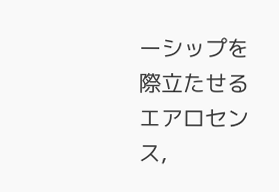ーシップを際立たせる
エアロセンス,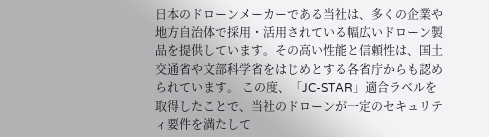日本のドローンメーカーである当社は、多くの企業や地方自治体で採用・活用されている幅広いドローン製品を提供しています。その高い性能と信頼性は、国土交通省や文部科学省をはじめとする各省庁からも認められています。 この度、「JC-STAR」適合ラベルを取得したことで、当社のドローンが一定のセキュリティ要件を満たして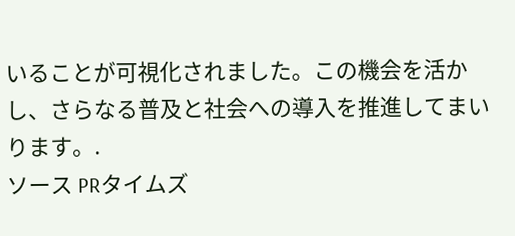いることが可視化されました。この機会を活かし、さらなる普及と社会への導入を推進してまいります。.
ソース PRタイムズ